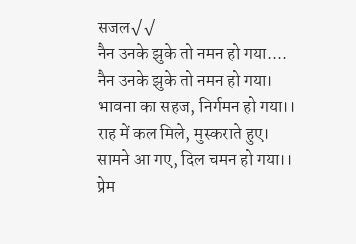सजल√√
नैन उनके झुके तो नमन हो गया....
नैन उनके झुके तो नमन हो गया।
भावना का सहज, निर्गमन हो गया।।
राह में कल मिले, मुस्कराते हुए।
सामने आ गए, दिल चमन हो गया।।
प्रेम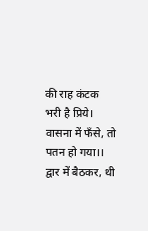की राह कंटक भरी है प्रिये।
वासना में फँसे, तो पतन हो गया।।
द्वार में बैठकर, थी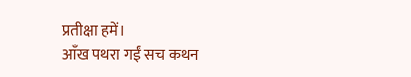प्रतीक्षा हमें।
आँख पथरा गईं सच कथन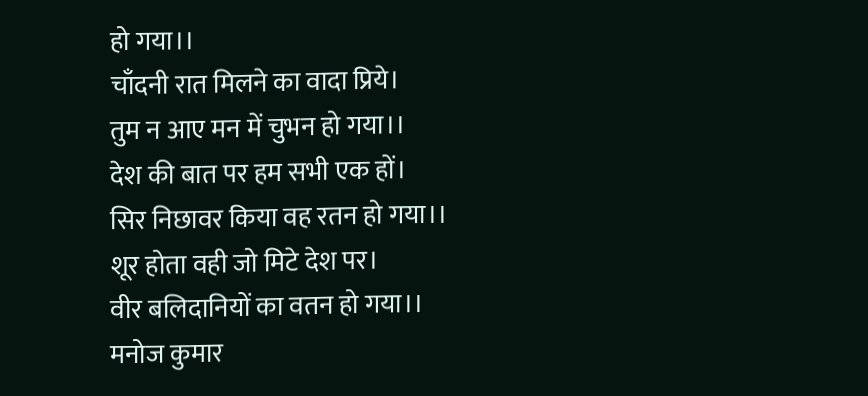हो गया।।
चाँदनी रात मिलने का वादा प्रिये।
तुम न आए मन में चुभन हो गया।।
देश की बात पर हम सभी एक हों।
सिर निछावर किया वह रतन हो गया।।
शूर होता वही जो मिटे देश पर।
वीर बलिदानियों का वतन हो गया।।
मनोज कुमार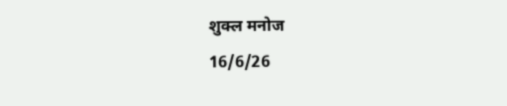शुक्ल मनोज
16/6/26